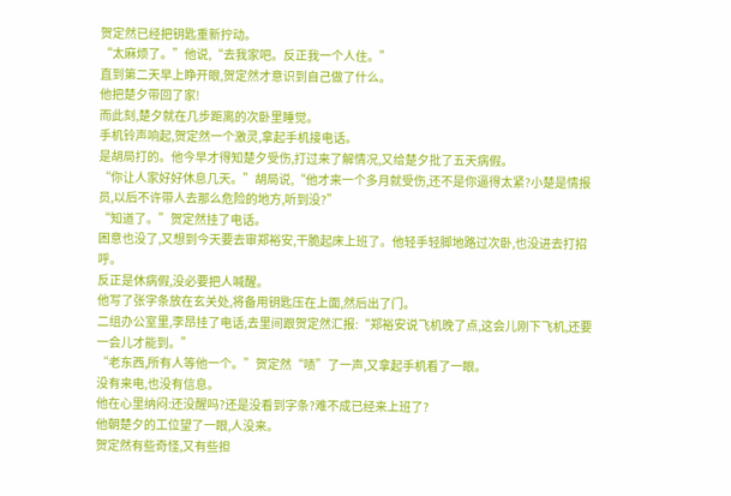贺定然已经把钥匙重新拧动。
“太麻烦了。”他说,“去我家吧。反正我一个人住。”
直到第二天早上睁开眼,贺定然才意识到自己做了什么。
他把楚夕带回了家!
而此刻,楚夕就在几步距离的次卧里睡觉。
手机铃声响起,贺定然一个激灵,拿起手机接电话。
是胡局打的。他今早才得知楚夕受伤,打过来了解情况,又给楚夕批了五天病假。
“你让人家好好休息几天。”胡局说,“他才来一个多月就受伤,还不是你逼得太紧?小楚是情报员,以后不许带人去那么危险的地方,听到没?”
“知道了。”贺定然挂了电话。
困意也没了,又想到今天要去审郑裕安,干脆起床上班了。他轻手轻脚地路过次卧,也没进去打招呼。
反正是休病假,没必要把人喊醒。
他写了张字条放在玄关处,将备用钥匙压在上面,然后出了门。
二组办公室里,李昂挂了电话,去里间跟贺定然汇报:“郑裕安说飞机晚了点,这会儿刚下飞机,还要一会儿才能到。”
“老东西,所有人等他一个。”贺定然“啧”了一声,又拿起手机看了一眼。
没有来电,也没有信息。
他在心里纳闷:还没醒吗?还是没看到字条?难不成已经来上班了?
他朝楚夕的工位望了一眼,人没来。
贺定然有些奇怪,又有些担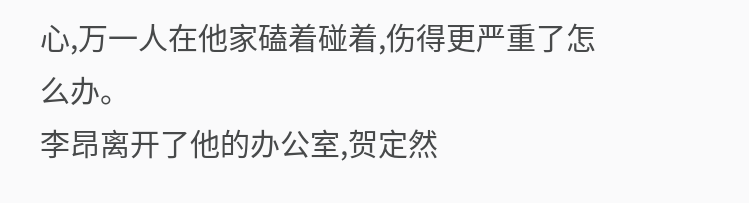心,万一人在他家磕着碰着,伤得更严重了怎么办。
李昂离开了他的办公室,贺定然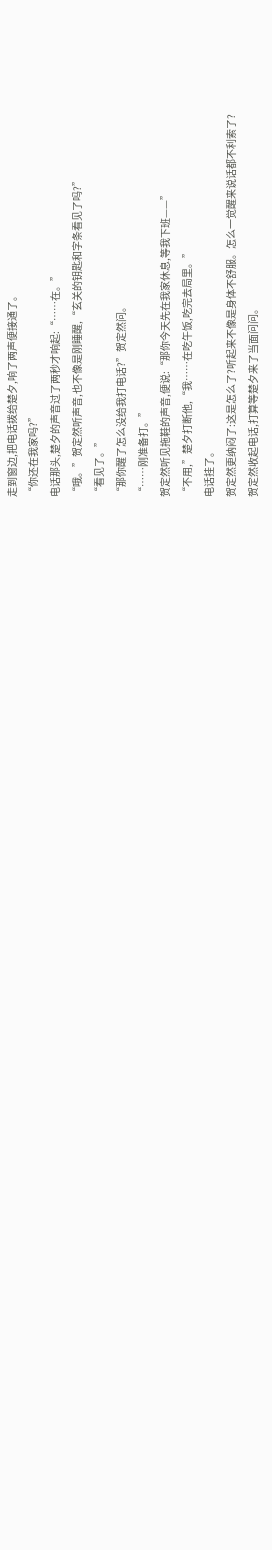走到窗边,把电话拨给楚夕,响了两声便接通了。
“你还在我家吗?”
电话那头,楚夕的声音过了两秒才响起:“……在。”
“哦。”贺定然听声音,也不像是刚睡醒,“玄关的钥匙和字条看见了吗?”
“看见了。”
“那你醒了怎么没给我打电话?”贺定然问。
“……刚准备打。”
贺定然听见拖鞋的声音,便说:“那你今天先在我家休息,等我下班——”
“不用,”楚夕打断他,“我……在吃午饭,吃完去局里。”
电话挂了。
贺定然更纳闷了:这是怎么了?听起来不像是身体不舒服。怎么一觉醒来说话都不利索了?
贺定然收起电话,打算等楚夕来了当面问问。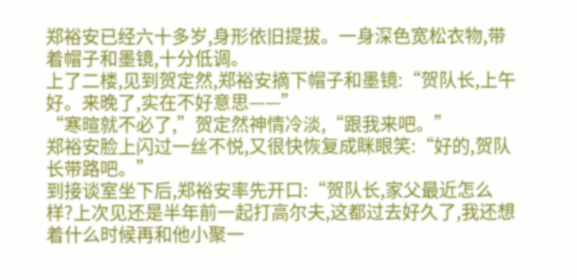郑裕安已经六十多岁,身形依旧提拔。一身深色宽松衣物,带着帽子和墨镜,十分低调。
上了二楼,见到贺定然,郑裕安摘下帽子和墨镜:“贺队长,上午好。来晚了,实在不好意思——”
“寒暄就不必了,”贺定然神情冷淡,“跟我来吧。”
郑裕安脸上闪过一丝不悦,又很快恢复成眯眼笑:“好的,贺队长带路吧。”
到接谈室坐下后,郑裕安率先开口:“贺队长,家父最近怎么样?上次见还是半年前一起打高尔夫,这都过去好久了,我还想着什么时候再和他小聚一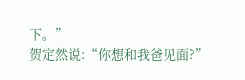下。”
贺定然说:“你想和我爸见面?”